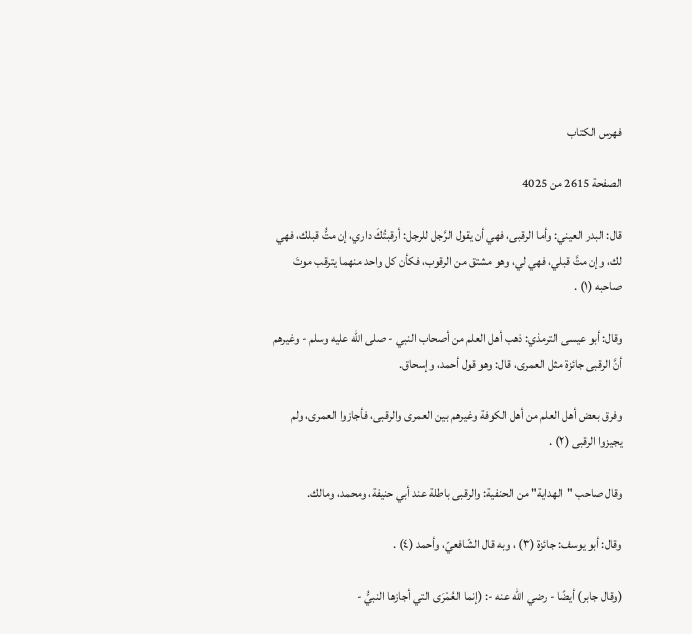فهرس الكتاب

الصفحة 2615 من 4025

قال: البدر العيني: وأما الرقبى، فهي أن يقول الرَّجل للرجل: أرقبتُكَ داري، إن متُّ قبلك، فهي لك، وإن متَّ قبلي، فهي لي، وهو مشتق من الرقوب، فكأن كل واحد منهما يترقب موتَ صاحبه (١) .

وقال: أبو عيسى الترمذي: ذهب أهل العلم من أصحاب النبي - صلى الله عليه وسلم - وغيرهم أنَّ الرقبى جائزة مثل العمرى، قال: وهو قول أحمد، وإسحاق.

وفرق بعض أهل العلم من أهل الكوفة وغيرهم بين العمرى والرقبى، فأجازوا العمرى، ولم يجيزوا الرقبى (٢) .

وقال صاحب "الهداية" من الحنفية: والرقبى باطلة عند أبي حنيفة، ومحمد، ومالك.

وقال: أبو يوسف: جائزة (٣) ، وبه قال الشّافعيّ، وأحمد (٤) .

(وقال جابر) أيضًا - رضي الله عنه -: (إنما العُمْرَى التي أجازها النبيُّ -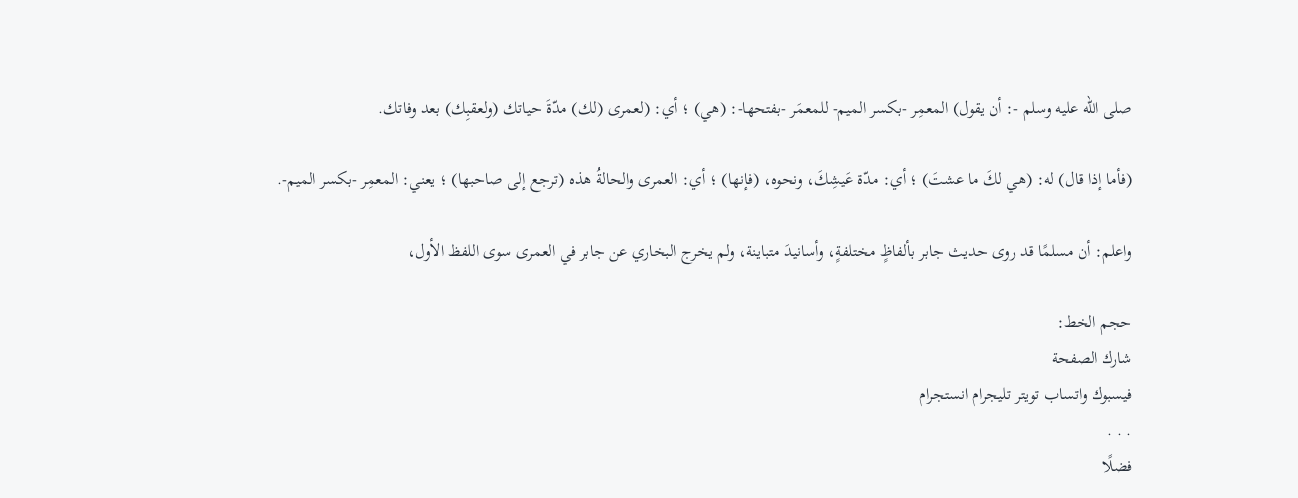صلى الله عليه وسلم -: أن يقول) المعمِر -بكسر الميم- للمعمَر -بفتحها-: (هي) ؛ أي: (لعمرى (لك) مدّةَ حياتك (ولعقبِك) بعد وفاتك.

(فأما إذا قال) له: (هي لكَ ما عشتَ) ؛ أي: مدّة عَيشِكَ، ونحوه، (فإنها) ؛ أي: العمرى والحالةُ هذه (ترجع إلى صاحبها) ؛ يعني: المعمِر -بكسر الميم-.

واعلم: أن مسلمًا قد روى حديث جابر بألفاظٍ مختلفةٍ، وأسانيدَ متباينة، ولم يخرج البخاري عن جابر في العمرى سوى اللفظ الأول،

حجم الخط:
شارك الصفحة
فيسبوك واتساب تويتر تليجرام انستجرام
. . .
فضلًا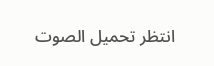انتظر تحميل الصوت